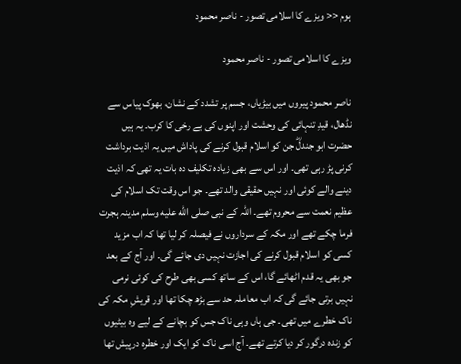ہوم << ویزے کا اسلامی تصور - ناصر محمود

ویزے کا اسلامی تصور - ناصر محمود

ناصر محمود پیروں میں بیڑیاں، جسم پر تشدد کے نشان، بھوک پیاس سے نڈھال، قیدِ تنہائی کی وحشت اور اپنوں کی بے رخی کا کرب۔ یہ ہیں حضرت ابو جندلؓ جن کو اسلام قبول کرنے کی پاداش میں یہ اذیت برداشت کرنی پڑ رہی تھی۔ اور اس سے بھی زیادہ تکلیف دہ بات یہ تھی کہ اذیت دینے والے کوئی اور نہیں حقیقی والد تھے۔ جو اس وقت تک اسلام کی عظیم نعمت سے محروم تھے۔ اللہ کے نبی صلى الله عليه وسلم مدینہ ہجرت فرما چکے تھے اور مکہ کے سرداروں نے فیصلہ کر لیا تھا کہ اب مزید کسی کو اسلام قبول کرنے کی اجازت نہیں دی جائے گی۔ اور آج کے بعد جو بھی یہ قدم اٹھائے گا، اس کے ساتھ کسی بھی طرح کی کوئی نرمی نہیں برتی جائے گی کہ اب معاملہ حد سے بڑھ چکا تھا اور قریشِ مکہ کی ناک خطرے میں تھی۔ جی ہاں وہی ناک جس کو بچانے کے لیے وہ بیٹیوں کو زندہ درگور کر دیا کرتے تھے۔ آج اسی ناک کو ایک اور خطرہ درپیش تھا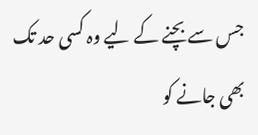جس سے بچنے کے لیے وہ کسی حد تک بھی جانے کو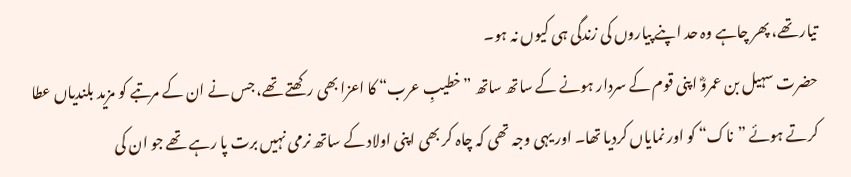تیار تھے، پھر چاہے وہ حد اپنے پیاروں کی زندگی ہی کیوں نہ ہو۔
حضرت سہیل بن عمروؓ اپنی قوم کے سردار ہونے کے ساتھ ساتھ ”خطیبِ عرب“ کا اعزا بھی رکھتے تھے، جس نے ان کے مرتبے کو مزید بلندیاں عطا کرتے ہوئے ”ناک“ کو اور نمایاں کردیا تھا۔ اور یہی وجہ تھی کہ چاہ کر بھی اپنی اولاد کے ساتھ نرمی نہیں برت پا رہے تھے جو ان کی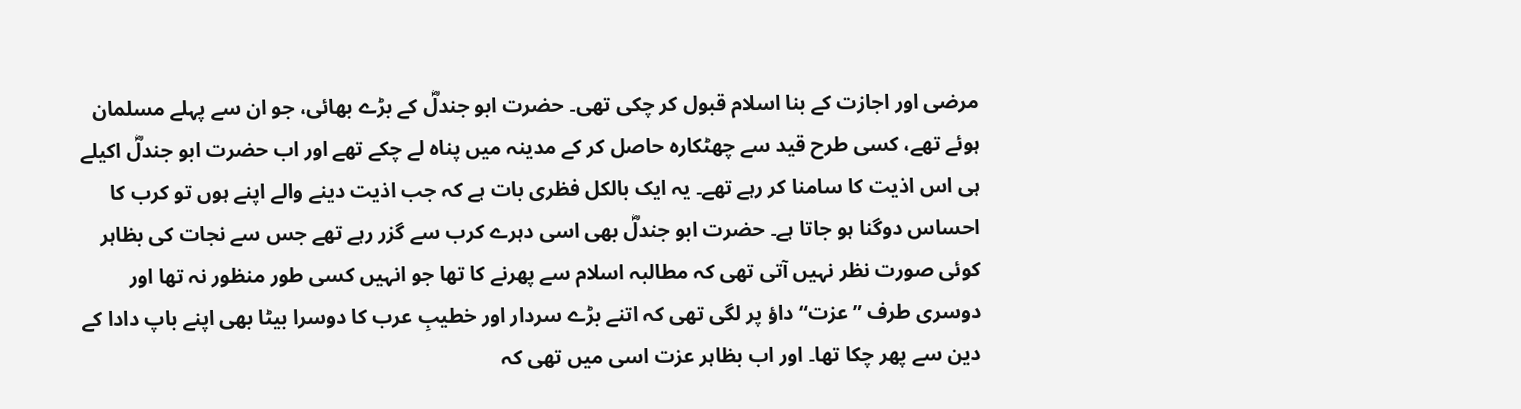مرضی اور اجازت کے بنا اسلام قبول کر چکی تھی۔ حضرت ابو جندلؓ کے بڑے بھائی، جو ان سے پہلے مسلمان ہوئے تھے، کسی طرح قید سے چھٹکارہ حاصل کر کے مدینہ میں پناہ لے چکے تھے اور اب حضرت ابو جندلؓ اکیلے ہی اس اذیت کا سامنا کر رہے تھے۔ یہ ایک بالکل فظری بات ہے کہ جب اذیت دینے والے اپنے ہوں تو کرب کا احساس دوگنا ہو جاتا ہے۔ حضرت ابو جندلؓ بھی اسی دہرے کرب سے گزر رہے تھے جس سے نجات کی بظاہر کوئی صورت نظر نہیں آتی تھی کہ مطالبہ اسلام سے پھرنے کا تھا جو انہیں کسی طور منظور نہ تھا اور دوسری طرف ”عزت“ داؤ پر لگی تھی کہ اتنے بڑے سردار اور خطیبِ عرب کا دوسرا بیٹا بھی اپنے باپ دادا کے دین سے پھر چکا تھا۔ اور اب بظاہر عزت اسی میں تھی کہ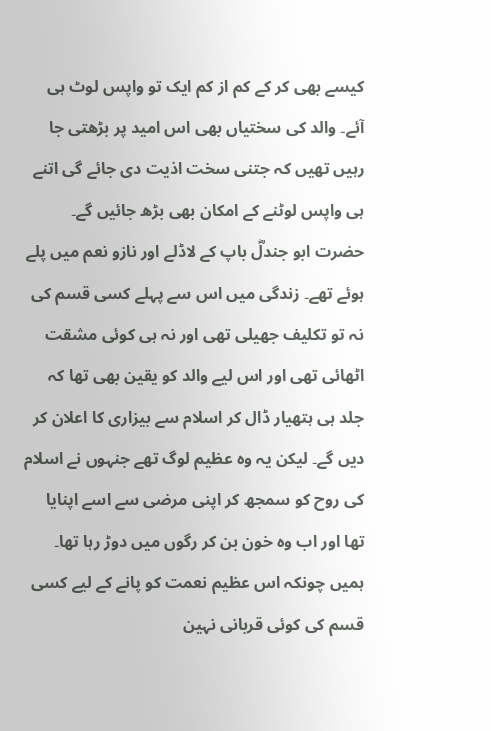کیسے بھی کر کے کم از کم ایک تو واپس لوٹ ہی آئے۔ والد کی سختیاں بھی اس امید پر بڑھتی جا رہیں تھیں کہ جتنی سخت اذیت دی جائے گی اتنے ہی واپس لوٹنے کے امکان بھی بڑھ جائیں گے۔ حضرت ابو جندلؓ باپ کے لاڈلے اور نازو نعم میں پلے ہوئے تھے۔ زندگی میں اس سے پہلے کسی قسم کی نہ تو تکلیف جھیلی تھی اور نہ ہی کوئی مشقت اٹھائی تھی اور اس لیے والد کو یقین بھی تھا کہ جلد ہی ہتھیار ڈال کر اسلام سے بیزاری کا اعلان کر دیں گے۔ لیکن یہ وہ عظیم لوگ تھے جنہوں نے اسلام کی روح کو سمجھ کر اپنی مرضی سے اسے اپنایا تھا اور اب وہ خون بن کر رگوں میں دوڑ رہا تھا۔ ہمیں چونکہ اس عظیم نعمت کو پانے کے لیے کسی قسم کی کوئی قربانی نہین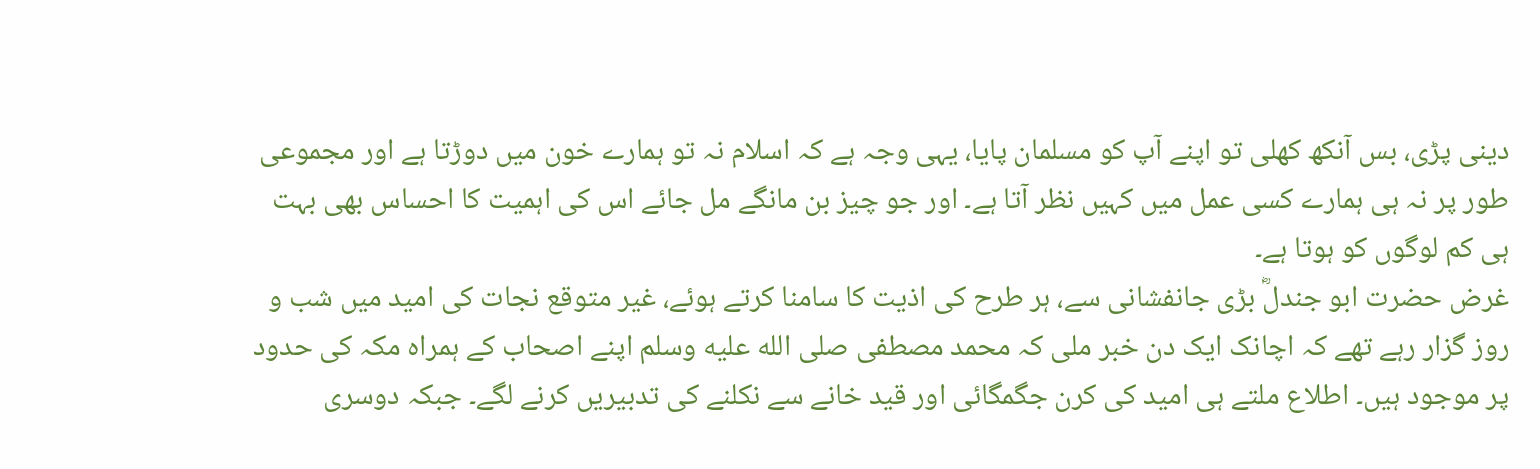دینی پڑی، بس آنکھ کھلی تو اپنے آپ کو مسلمان پایا، یہی وجہ ہے کہ اسلام نہ تو ہمارے خون میں دوڑتا ہے اور مجموعی طور پر نہ ہی ہمارے کسی عمل میں کہیں نظر آتا ہے۔ اور جو چیز بن مانگے مل جائے اس کی اہمیت کا احساس بھی بہت ہی کم لوگوں کو ہوتا ہے۔
غرض حضرت ابو جندلؓ بڑی جانفشانی سے، ہر طرح کی اذیت کا سامنا کرتے ہوئے، غیر متوقع نجات کی امید میں شب و روز گزار رہے تھے کہ اچانک ایک دن خبر ملی کہ محمد مصطفی صلى الله عليه وسلم اپنے اصحاب کے ہمراہ مکہ کی حدود پر موجود ہیں۔ اطلاع ملتے ہی امید کی کرن جگمگائی اور قید خانے سے نکلنے کی تدبیریں کرنے لگے۔ جبکہ دوسری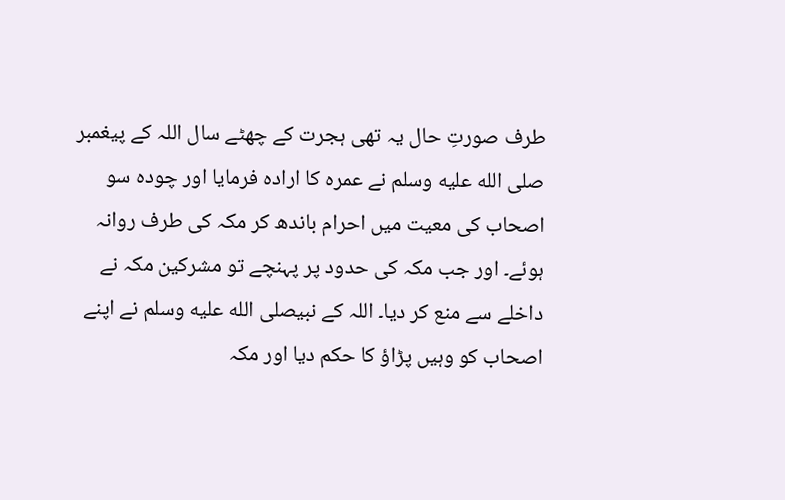طرف صورتِ حال یہ تھی ہجرت کے چھٹے سال اللہ کے پیغمبر صلى الله عليه وسلم نے عمرہ کا ارادہ فرمایا اور چودہ سو اصحاب کی معیت میں احرام باندھ کر مکہ کی طرف روانہ ہوئے۔ اور جب مکہ کی حدود پر پہنچے تو مشرکین مکہ نے داخلے سے منع کر دیا۔ اللہ کے نبیصلى الله عليه وسلم نے اپنے اصحاب کو وہیں پڑاؤ کا حکم دیا اور مکہ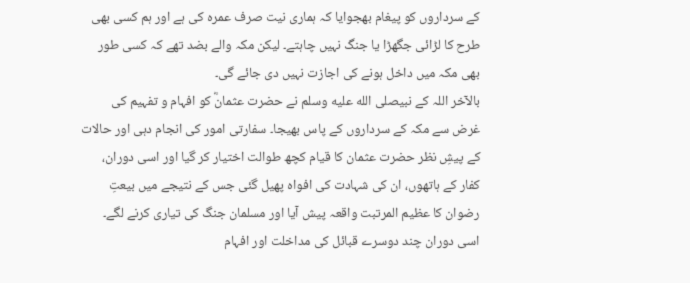کے سرداروں کو پیغام بھجوایا کہ ہماری نیت صرف عمرہ کی ہے اور ہم کسی بھی طرح کا لڑائی جگھڑا یا جنگ نہیں چاہتے۔ لیکن مکہ والے بضد تھے کہ کسی طور بھی مکہ میں داخل ہونے کی اجازت نہیں دی جائے گی۔
بالآخر اللہ کے نبیصلى الله عليه وسلم نے حضرت عثمانؓ کو افہام و تفہیم کی غرض سے مکہ کے سرداروں کے پاس بھیجا۔ سفارتی امور کی انجام دہی اور حالات کے پیشِ نظر حضرت عثمان کا قیام کچھ طوالت اختیار کر گیا اور اسی دوران، کفار کے ہاتھوں، ان کی شہادت کی افواہ پھیل گئی جس کے نتیجے میں بیعتِ رضوان کا عظیم المرتبت واقعہ پیش آیا اور مسلمان جنگ کی تیاری کرنے لگے۔ اسی دوران چند دوسرے قبائل کی مداخلت اور افہام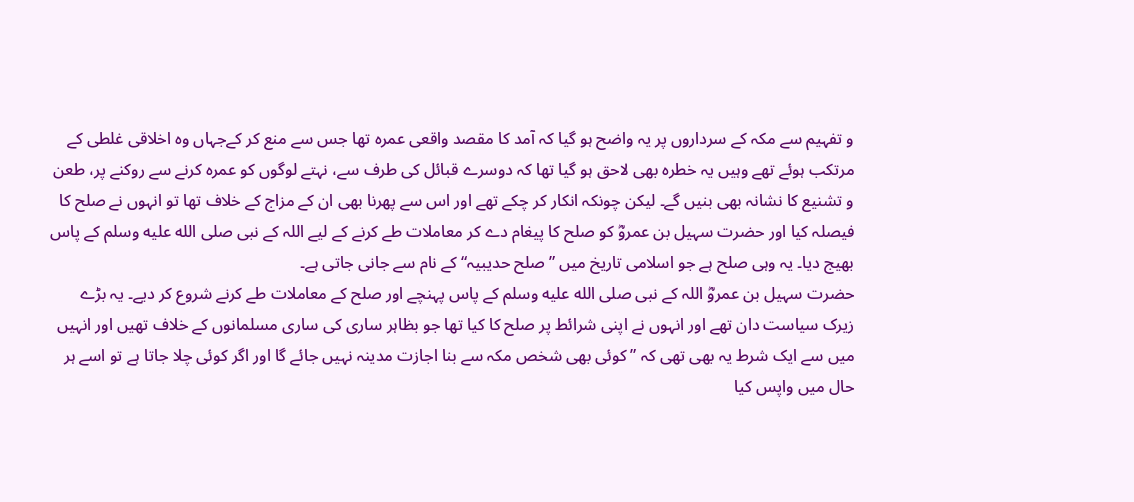و تفہیم سے مکہ کے سرداروں پر یہ واضح ہو گیا کہ آمد کا مقصد واقعی عمرہ تھا جس سے منع کر کےجہاں وہ اخلاقی غلطی کے مرتکب ہوئے تھے وہیں یہ خطرہ بھی لاحق ہو گیا تھا کہ دوسرے قبائل کی طرف سے، نہتے لوگوں کو عمرہ کرنے سے روکنے پر، طعن و تشنیع کا نشانہ بھی بنیں گے۔ لیکن چونکہ انکار کر چکے تھے اور اس سے پھرنا بھی ان کے مزاج کے خلاف تھا تو انہوں نے صلح کا فیصلہ کیا اور حضرت سہیل بن عمروؓ کو صلح کا پیغام دے کر معاملات طے کرنے کے لیے اللہ کے نبی صلى الله عليه وسلم کے پاس بھیج دیا۔ یہ وہی صلح ہے جو اسلامی تاریخ میں ”صلح حدیبیہ“ کے نام سے جانی جاتی ہے۔
حضرت سہیل بن عمروؓ اللہ کے نبی صلى الله عليه وسلم کے پاس پہنچے اور صلح کے معاملات طے کرنے شروع کر دیے۔ یہ بڑے زیرک سیاست دان تھے اور انہوں نے اپنی شرائط پر صلح کا کیا تھا جو بظاہر ساری کی ساری مسلمانوں کے خلاف تھیں اور انہیں میں سے ایک شرط یہ بھی تھی کہ ”کوئی بھی شخص مکہ سے بنا اجازت مدینہ نہیں جائے گا اور اگر کوئی چلا جاتا ہے تو اسے ہر حال میں واپس کیا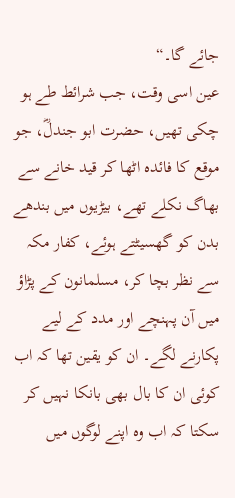جائے گا۔“
عین اسی وقت، جب شرائط طے ہو چکی تھیں، حضرت ابو جندلؓ، جو موقع کا فائدہ اٹھا کر قید خانے سے بھاگ نکلے تھے، بیڑیوں میں بندھے بدن کو گھسیٹتے ہوئے، کفار مکہ سے نظر بچا کر، مسلمانون کے پڑاؤ میں آن پہنچے اور مدد کے لیے پکارنے لگے۔ ان کو یقین تھا کہ اب کوئی ان کا بال بھی بانکا نہیں کر سکتا کہ اب وہ اپنے لوگوں میں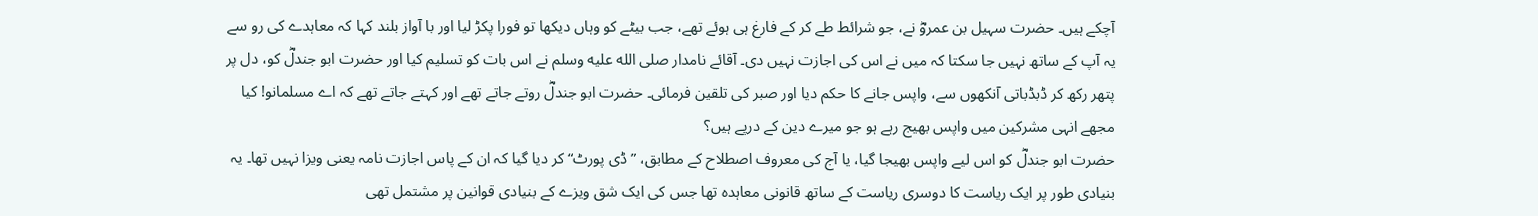آچکے ہیں۔ حضرت سہیل بن عمروؓ نے، جو شرائط طے کر کے فارغ ہی ہوئے تھے، جب بیٹے کو وہاں دیکھا تو فورا پکڑ لیا اور با آواز بلند کہا کہ معاہدے کی رو سے یہ آپ کے ساتھ نہیں جا سکتا کہ میں نے اس کی اجازت نہیں دی۔ آقائے نامدار صلى الله عليه وسلم نے اس بات کو تسلیم کیا اور حضرت ابو جندلؓ کو، دل پر پتھر رکھ کر ڈبڈباتی آنکھوں سے، واپس جانے کا حکم دیا اور صبر کی تلقین فرمائی۔ حضرت ابو جندلؓ روتے جاتے تھے اور کہتے جاتے تھے کہ اے مسلمانو! کیا مجھے انہی مشرکین میں واپس بھیج رہے ہو جو میرے دین کے درپے ہیں؟
حضرت ابو جندلؓ کو اس لیے واپس بھیجا گیا، یا آج کی معروف اصطلاح کے مطابق، ”ڈی پورٹ“ کر دیا گیا کہ ان کے پاس اجازت نامہ یعنی ویزا نہیں تھا۔ یہ بنیادی طور پر ایک ریاست کا دوسری ریاست کے ساتھ قانونی معاہدہ تھا جس کی ایک شق ویزے کے بنیادی قوانین پر مشتمل تھی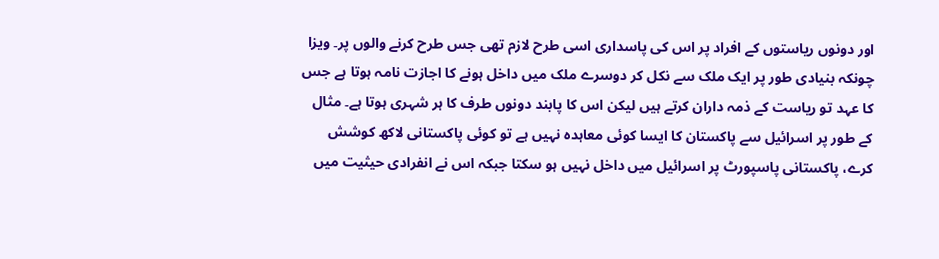اور دونوں ریاستوں کے افراد پر اس کی پاسداری اسی طرح لازم تھی جس طرح کرنے والوں پر۔ ویزا چونکہ بنیادی طور پر ایک ملک سے نکل کر دوسرے ملک میں داخل ہونے کا اجازت نامہ ہوتا ہے جس کا عہد تو ریاست کے ذمہ داران کرتے ہیں لیکن اس کا پابند دونوں طرف کا ہر شہری ہوتا ہے۔ مثال کے طور پر اسرائیل سے پاکستان کا ایسا کوئی معاہدہ نہیں ہے تو کوئی پاکستانی لاکھ کوشش کرے، پاکستانی پاسپورٹ پر اسرائیل میں داخل نہیں ہو سکتا جبکہ اس نے انفرادی حیثیت میں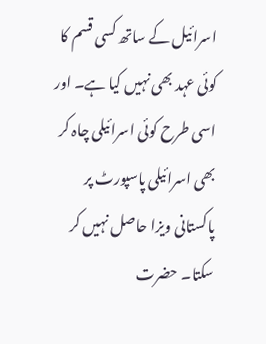اسرائیل کے ساتھ کسی قسم کا کوئی عہد بھی نہیں کیا ہے۔ اور اسی طرح کوئی اسرائیلی چاہ کر بھی اسرائیلی پاسپورٹ پر پاکستانی ویزا حاصل نہیں کر سکتا۔ حضرت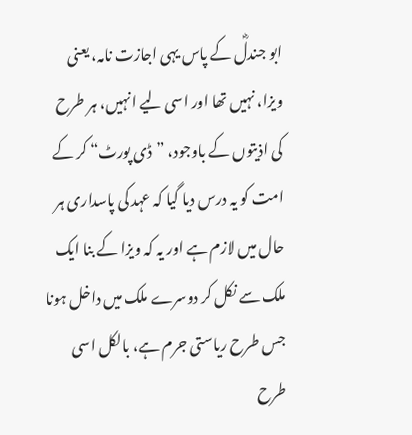ابو جندلؓ کے پاس یہی اجازت نامہ، یعنی ویزا، نہیں تھا اور اسی لیے انہیں، ہر طرح کی اذیتوں کے باوجود، ”ڈی پورٹ“ کر کے امت کو یہ درس دیا گیا کہ عہد کی پاسداری ہر حال میں لازم ہے اور یہ کہ ویزا کے بنا ایک ملک سے نکل کر دوسرے ملک میں داخل ہونا جس طرح ریاستی جرم ہے، بالکل اسی طرح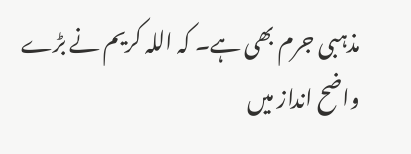مذہبی جرم بھی ہے۔ کہ اللہ کریم نے بڑے واضح انداز میں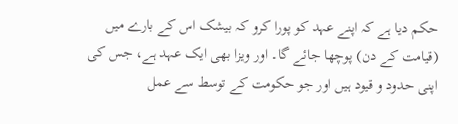حکم دیا ہے کہ اپنے عہد کو پورا کرو کہ بیشک اس کے بارے میں (قیامت کے دن) پوچھا جائے گا۔ اور ویزا بھی ایک عہد ہے، جس کی اپنی حدود و قیود ہیں اور جو حکومت کے توسط سے عمل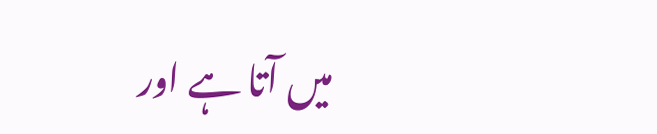میں آتا ہے اور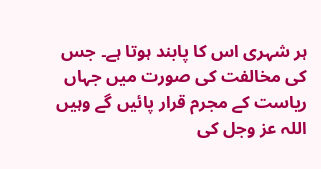ہر شہری اس کا پابند ہوتا ہے۔ جس کی مخالفت کی صورت میں جہاں ریاست کے مجرم قرار پائیں گے وہیں اللہ عز وجل کی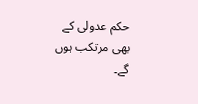حکم عدولی کے بھی مرتکب ہوں گے۔